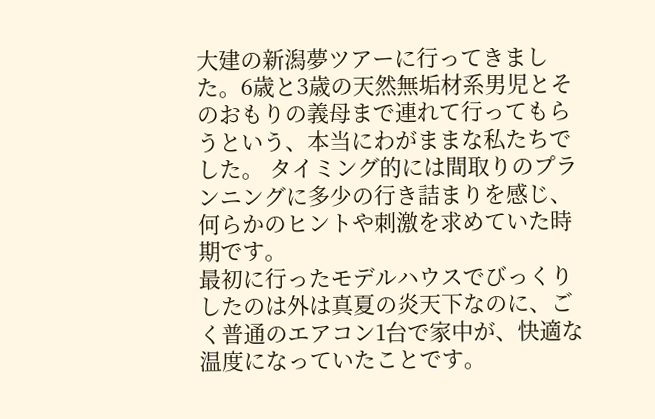大建の新潟夢ツアーに行ってきました。6歳と3歳の天然無垢材系男児とそのおもりの義母まで連れて行ってもらうという、本当にわがままな私たちでした。 タイミング的には間取りのプランニングに多少の行き詰まりを感じ、何らかのヒントや刺激を求めていた時期です。
最初に行ったモデルハウスでびっくりしたのは外は真夏の炎天下なのに、ごく普通のエアコン1台で家中が、快適な温度になっていたことです。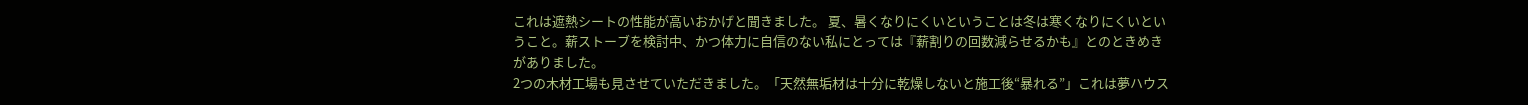これは遮熱シートの性能が高いおかげと聞きました。 夏、暑くなりにくいということは冬は寒くなりにくいということ。薪ストーブを検討中、かつ体力に自信のない私にとっては『薪割りの回数減らせるかも』とのときめきがありました。
2つの木材工場も見させていただきました。「天然無垢材は十分に乾燥しないと施工後“暴れる”」これは夢ハウス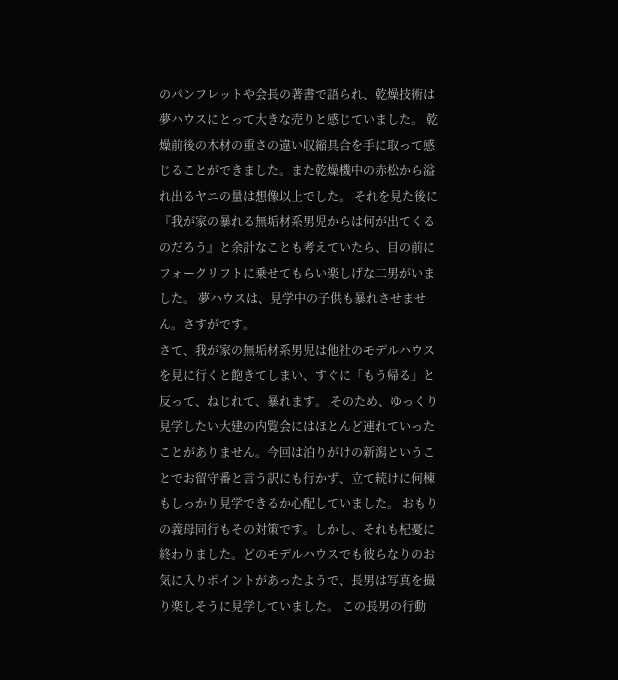のパンフレットや会長の著書で語られ、乾燥技術は夢ハウスにとって大きな売りと感じていました。 乾燥前後の木材の重さの違い収縮具合を手に取って感じることができました。また乾燥機中の赤松から溢れ出るヤニの量は想像以上でした。 それを見た後に『我が家の暴れる無垢材系男児からは何が出てくるのだろう』と余計なことも考えていたら、目の前にフォークリフトに乗せてもらい楽しげな二男がいました。 夢ハウスは、見学中の子供も暴れさせません。さすがです。
さて、我が家の無垢材系男児は他社のモデルハウスを見に行くと飽きてしまい、すぐに「もう帰る」と反って、ねじれて、暴れます。 そのため、ゆっくり見学したい大建の内覧会にはほとんど連れていったことがありません。今回は泊りがけの新潟ということでお留守番と言う訳にも行かず、立て続けに何棟もしっかり見学できるか心配していました。 おもりの義母同行もその対策です。しかし、それも杞憂に終わりました。どのモデルハウスでも彼らなりのお気に入りポイントがあったようで、長男は写真を撮り楽しそうに見学していました。 この長男の行動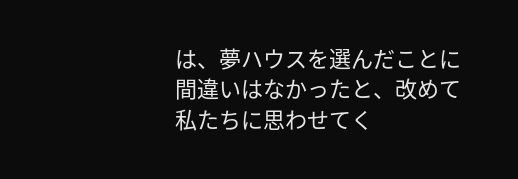は、夢ハウスを選んだことに間違いはなかったと、改めて私たちに思わせてく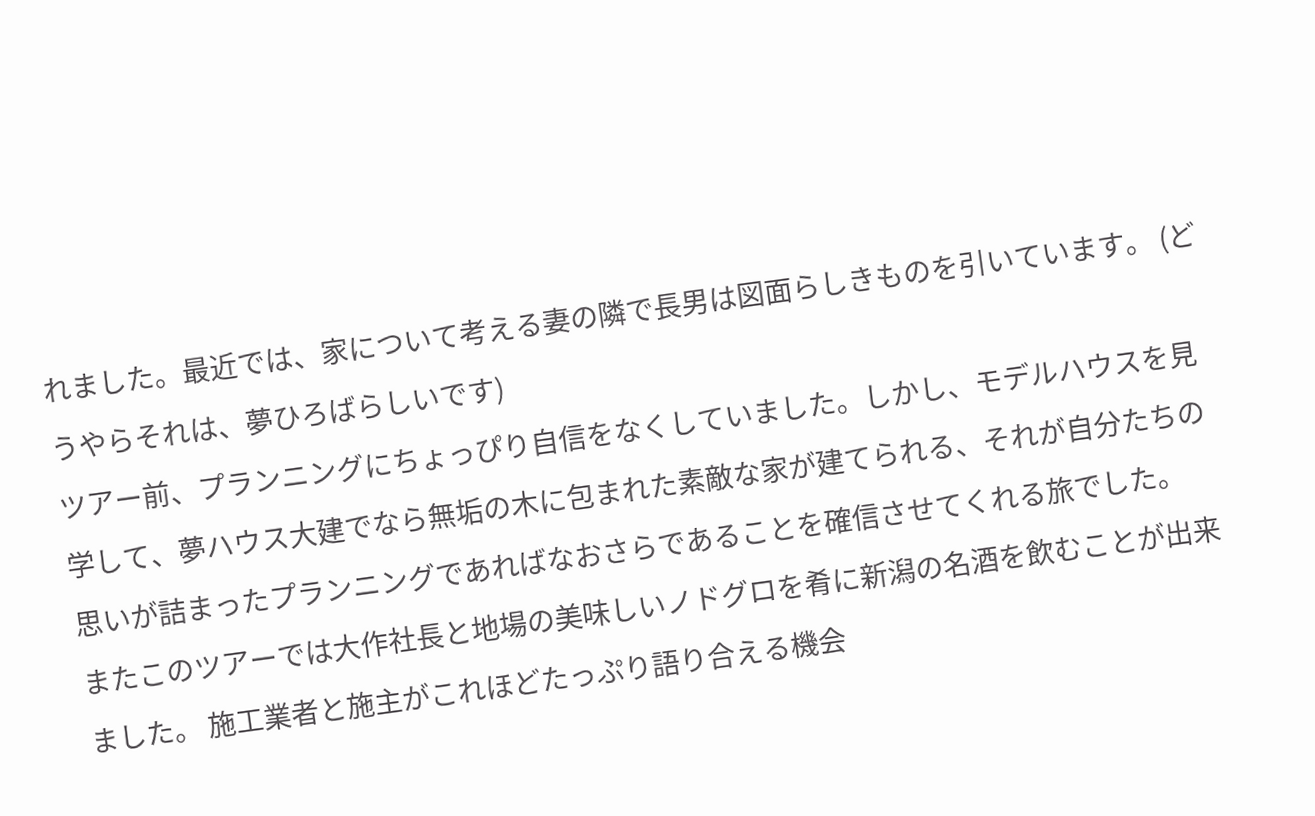れました。最近では、家について考える妻の隣で長男は図面らしきものを引いています。 (どうやらそれは、夢ひろばらしいです)
ツアー前、プランニングにちょっぴり自信をなくしていました。しかし、モデルハウスを見学して、夢ハウス大建でなら無垢の木に包まれた素敵な家が建てられる、それが自分たちの思いが詰まったプランニングであればなおさらであることを確信させてくれる旅でした。
またこのツアーでは大作社長と地場の美味しいノドグロを肴に新潟の名酒を飲むことが出来ました。 施工業者と施主がこれほどたっぷり語り合える機会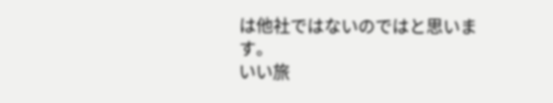は他社ではないのではと思います。
いい旅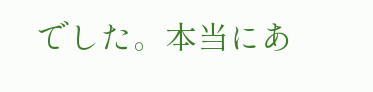でした。本当にあ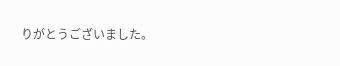りがとうございました。